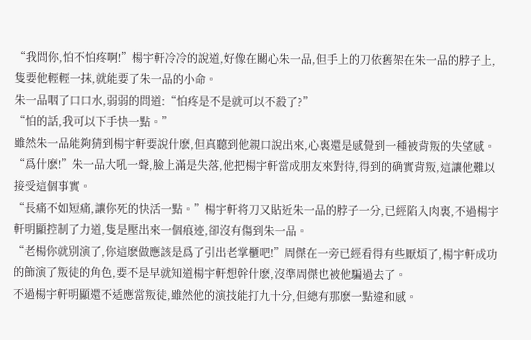“我問你,怕不怕疼啊!”楊宇軒冷冷的說道,好像在關心朱一品,但手上的刀依舊架在朱一品的脖子上,隻要他輕輕一抹,就能要了朱一品的小命。
朱一品咽了口口水,弱弱的問道:“怕疼是不是就可以不殺了?”
“怕的話,我可以下手快一點。”
雖然朱一品能夠猜到楊宇軒要說什麽,但真聽到他親口說出來,心裏還是感覺到一種被背叛的失望感。
“爲什麽!”朱一品大吼一聲,臉上滿是失落,他把楊宇軒當成朋友來對待,得到的确實背叛,這讓他難以接受這個事實。
“長痛不如短痛,讓你死的快活一點。”楊宇軒将刀又貼近朱一品的脖子一分,已經陷入肉裏,不過楊宇軒明顯控制了力道,隻是壓出來一個痕迹,卻沒有傷到朱一品。
“老楊你就别演了,你這麽做應該是爲了引出老掌櫃吧!”周傑在一旁已經看得有些厭煩了,楊宇軒成功的飾演了叛徒的角色,要不是早就知道楊宇軒想幹什麽,沒準周傑也被他騙過去了。
不過楊宇軒明顯還不适應當叛徒,雖然他的演技能打九十分,但總有那麽一點違和感。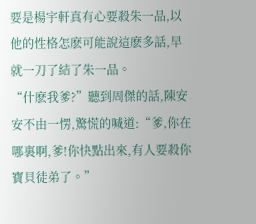要是楊宇軒真有心要殺朱一品,以他的性格怎麽可能說這麽多話,早就一刀了結了朱一品。
“什麽我爹?”聽到周傑的話,陳安安不由一愣,驚慌的喊道:“爹,你在哪裏啊,爹!你快點出來,有人要殺你寶貝徒弟了。”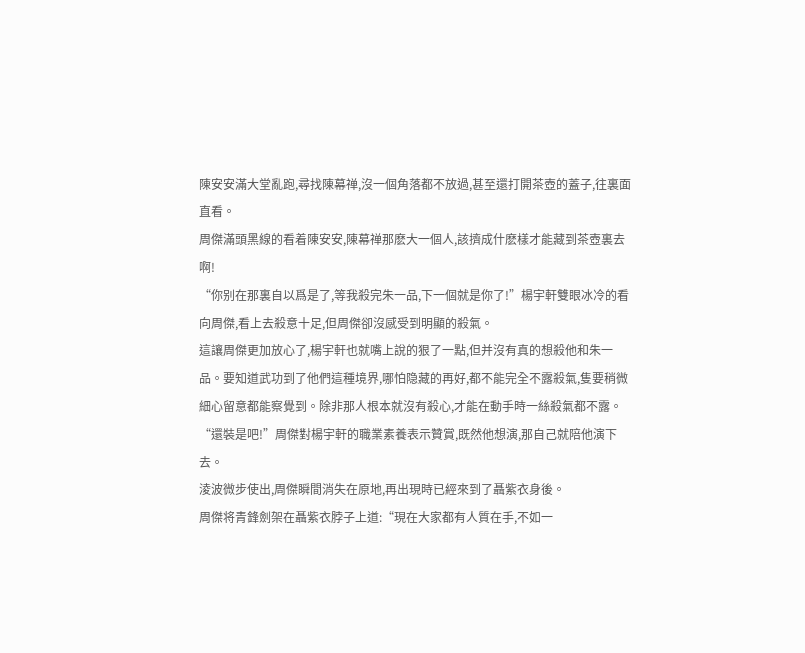陳安安滿大堂亂跑,尋找陳幕禅,沒一個角落都不放過,甚至還打開茶壺的蓋子,往裏面直看。
周傑滿頭黑線的看着陳安安,陳幕禅那麽大一個人,該擠成什麽樣才能藏到茶壺裏去啊!
“你别在那裏自以爲是了,等我殺完朱一品,下一個就是你了!”楊宇軒雙眼冰冷的看向周傑,看上去殺意十足,但周傑卻沒感受到明顯的殺氣。
這讓周傑更加放心了,楊宇軒也就嘴上說的狠了一點,但并沒有真的想殺他和朱一品。要知道武功到了他們這種境界,哪怕隐藏的再好,都不能完全不露殺氣,隻要稍微細心留意都能察覺到。除非那人根本就沒有殺心,才能在動手時一絲殺氣都不露。
“還裝是吧!”周傑對楊宇軒的職業素養表示贊賞,既然他想演,那自己就陪他演下去。
淩波微步使出,周傑瞬間消失在原地,再出現時已經來到了聶紫衣身後。
周傑将青鋒劍架在聶紫衣脖子上道:“現在大家都有人質在手,不如一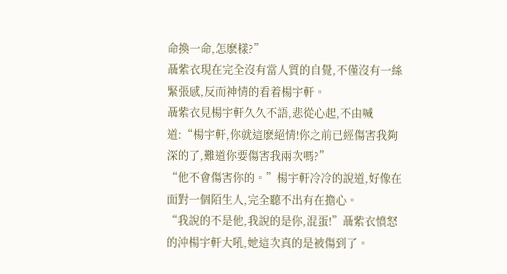命換一命,怎麽樣?”
聶紫衣現在完全沒有當人質的自覺,不僅沒有一絲緊張感,反而神情的看着楊宇軒。
聶紫衣見楊宇軒久久不語,悲從心起,不由喊道:“楊宇軒,你就這麽絕情!你之前已經傷害我夠深的了,難道你要傷害我兩次嗎?”
“他不會傷害你的。”楊宇軒冷冷的說道,好像在面對一個陌生人,完全聽不出有在擔心。
“我說的不是他,我說的是你,混蛋!”聶紫衣憤怒的沖楊宇軒大吼,她這次真的是被傷到了。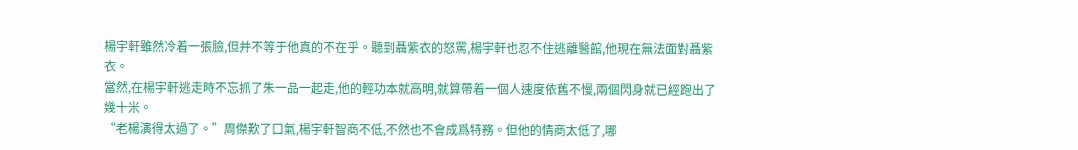楊宇軒雖然冷着一張臉,但并不等于他真的不在乎。聽到聶紫衣的怒罵,楊宇軒也忍不住逃離醫館,他現在無法面對聶紫衣。
當然,在楊宇軒逃走時不忘抓了朱一品一起走,他的輕功本就高明,就算帶着一個人速度依舊不慢,兩個閃身就已經跑出了幾十米。
“老楊演得太過了。”周傑歎了口氣,楊宇軒智商不低,不然也不會成爲特務。但他的情商太低了,哪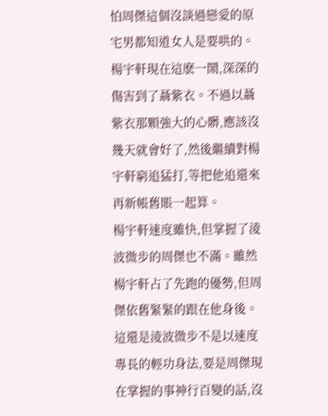怕周傑這個沒談過戀愛的原宅男都知道女人是要哄的。
楊宇軒現在這麽一鬧,深深的傷害到了聶紫衣。不過以聶紫衣那顆強大的心髒,應該沒幾天就會好了,然後繼續對楊宇軒窮追猛打,等把他追還來再新帳舊賬一起算。
楊宇軒速度雖快,但掌握了淩波微步的周傑也不滿。雖然楊宇軒占了先跑的優勢,但周傑依舊緊緊的跟在他身後。這還是淩波微步不是以速度專長的輕功身法,要是周傑現在掌握的事神行百變的話,沒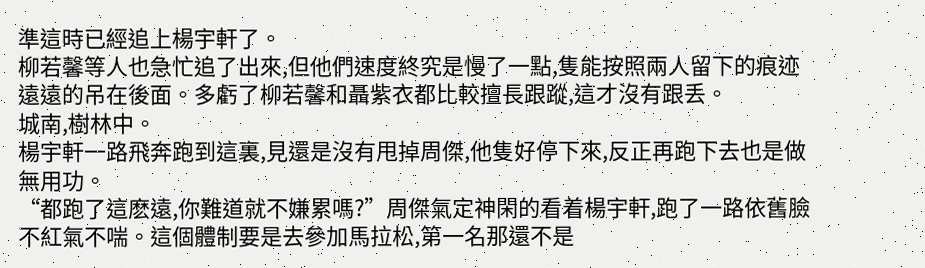準這時已經追上楊宇軒了。
柳若馨等人也急忙追了出來,但他們速度終究是慢了一點,隻能按照兩人留下的痕迹遠遠的吊在後面。多虧了柳若馨和聶紫衣都比較擅長跟蹤,這才沒有跟丢。
城南,樹林中。
楊宇軒一路飛奔跑到這裏,見還是沒有甩掉周傑,他隻好停下來,反正再跑下去也是做無用功。
“都跑了這麽遠,你難道就不嫌累嗎?”周傑氣定神閑的看着楊宇軒,跑了一路依舊臉不紅氣不喘。這個體制要是去參加馬拉松,第一名那還不是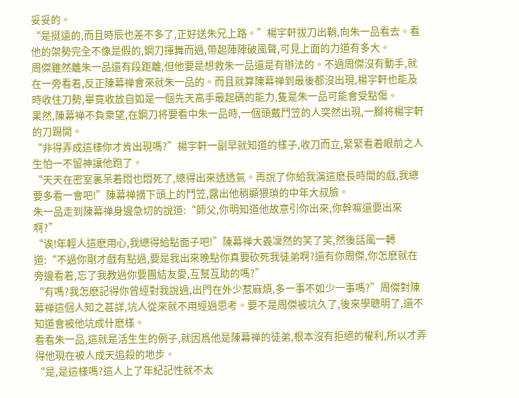妥妥的。
“是挺遠的,而且時辰也差不多了,正好送朱兄上路。”楊宇軒拔刀出鞘,向朱一品看去。看他的架勢完全不像是假的,鋼刀揮舞而過,帶起陣陣破風聲,可見上面的力道有多大。
周傑雖然離朱一品還有段距離,但他要是想救朱一品還是有辦法的。不過周傑沒有動手,就在一旁看着,反正陳幕禅會來就朱一品的。而且就算陳幕禅到最後都沒出現,楊宇軒也能及時收住刀勢,畢竟收放自如是一個先天高手最起碼的能力,隻是朱一品可能會受點傷。
果然,陳幕禅不負衆望,在鋼刀将要看中朱一品時,一個頭戴鬥笠的人突然出現,一腳将楊宇軒的刀踢開。
“非得弄成這樣你才肯出現嗎?”楊宇軒一副早就知道的樣子,收刀而立,緊緊看着眼前之人生怕一不留神讓他跑了。
“天天在密室裏呆着悶也悶死了,總得出來透透氣。再說了你給我演這麽長時間的戲,我總要多看一會吧!”陳幕禅摘下頭上的鬥笠,露出他稍顯猥瑣的中年大叔臉。
朱一品走到陳幕禅身邊急切的說道:“師父,你明知道他故意引你出來,你幹嘛還要出來啊?”
“诶!年輕人這麽用心,我總得給點面子吧!”陳幕禅大義凜然的笑了笑,然後話風一轉道:“不過你剛才戲有點過,要是我出來晚點你真要砍死我徒弟啊?還有你周傑,你怎麽就在旁邊看着,忘了我教過你要團結友愛,互幫互助的嗎?”
“有嗎?我怎麽記得你曾經對我說過,出門在外少惹麻煩,多一事不如少一事嗎?”周傑對陳幕禅這個人知之甚詳,坑人從來就不用經過思考。要不是周傑被坑久了,後來學聰明了,還不知道會被他坑成什麽樣。
看看朱一品,這就是活生生的例子,就因爲他是陳幕禅的徒弟,根本沒有拒絕的權利,所以才弄得他現在被人成天追殺的地步。
“是,是這樣嗎?這人上了年紀記性就不太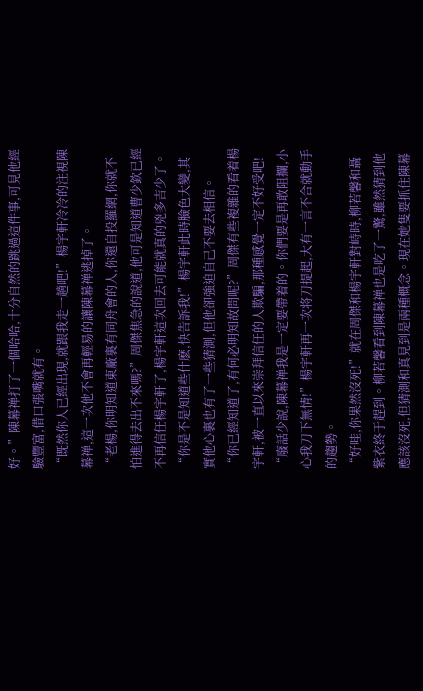好。”陳幕禅打了一個哈哈,十分自然的跳過這件事,可見他經驗豐富,借口張嘴就有。
“既然你人已經出現,就跟我走一趟吧!”楊宇軒冷冷的注視陳幕禅,這一次他不會再輕易的讓陳幕禅逃掉了。
“老楊,你明知道東廠裏有同舟會的人,你還自投羅網,你就不怕進得去出不來嗎?”周傑焦急的說道,他可是知道曹少欽已經不再信任楊宇軒了,楊宇軒這次回去可能就真的兇多吉少了。
“你是不是知道些什麽,快告訴我!”楊宇軒此時臉色大變,其實他心裏也有了一些猜測,但他卻強迫自己不要去相信。
“你已經知道了,有何必明知故問呢?”周傑有些複雜的看着楊宇軒,被一直以來崇拜信任的人欺騙,那種感覺一定不好受吧!
“廢話少說,陳幕禅我是一定要帶着的。你們要是再敢阻攔,小心我刀下無情!”楊宇軒再一次将刀提起,大有一言不合就動手的趨勢。
“好哇,你果然沒死!”就在周傑和楊宇軒對峙時,柳若馨和聶紫衣終于趕到。柳若馨看到陳幕禅也是吃了一驚,雖然猜到他應該沒死,但猜測和真見到是兩種概念。現在她隻要抓住陳幕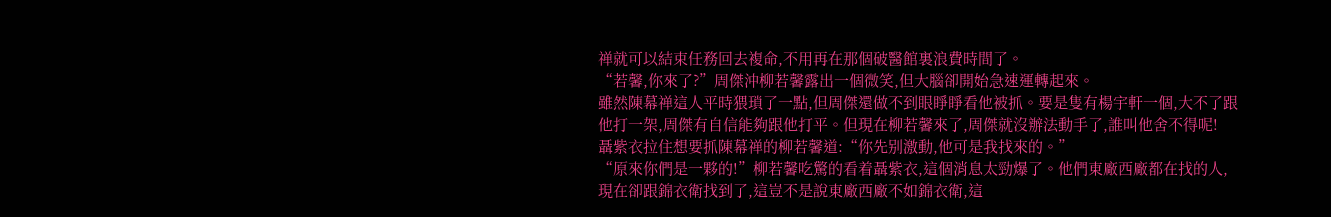禅就可以結束任務回去複命,不用再在那個破醫館裏浪費時間了。
“若馨,你來了?”周傑沖柳若馨露出一個微笑,但大腦卻開始急速運轉起來。
雖然陳幕禅這人平時猥瑣了一點,但周傑還做不到眼睜睜看他被抓。要是隻有楊宇軒一個,大不了跟他打一架,周傑有自信能夠跟他打平。但現在柳若馨來了,周傑就沒辦法動手了,誰叫他舍不得呢!
聶紫衣拉住想要抓陳幕禅的柳若馨道:“你先别激動,他可是我找來的。”
“原來你們是一夥的!”柳若馨吃驚的看着聶紫衣,這個消息太勁爆了。他們東廠西廠都在找的人,現在卻跟錦衣衛找到了,這豈不是說東廠西廠不如錦衣衛,這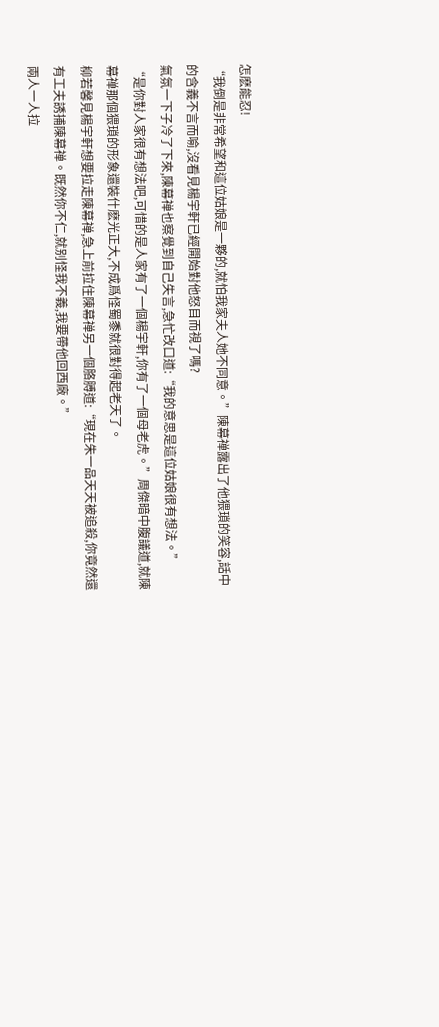怎麽能忍!
“我倒是非常希望和這位姑娘是一夥的,就怕我家夫人她不同意。”陳幕禅露出了他猥瑣的笑容,話中的含義不言而喻,沒看見楊宇軒已經開始對他怒目而視了嗎?
氣氛一下子冷了下來,陳幕禅也察覺到自己失言,急忙改口道:“我的意思是這位姑娘很有想法。”
“是你對人家很有想法吧,可惜的是人家有了一個楊宇軒,你有了一個母老虎。”周傑暗中腹議道,就陳幕禅那個猥瑣的形象還裝什麽光正大,不成爲怪蜀黍就很對得起老天了。
柳若馨見楊宇軒想要拉走陳幕禅,急上前拉住陳幕禅另一個胳膊道:“現在朱一品天天被追殺,你竟然還有工夫誘捕陳幕禅。既然你不仁,就别怪我不義,我要帶他回西廠。”
兩人一人拉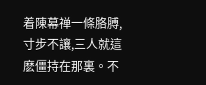着陳幕禅一條胳膊,寸步不讓,三人就這麽僵持在那裏。不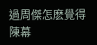過周傑怎麽覺得陳幕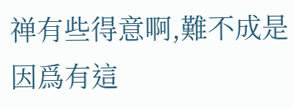禅有些得意啊,難不成是因爲有這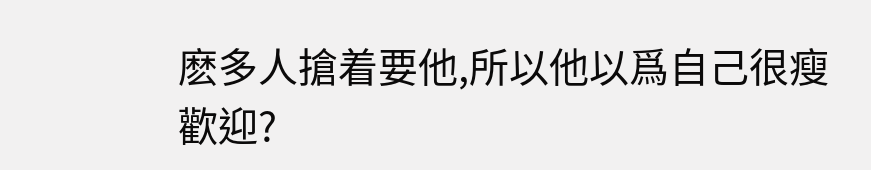麽多人搶着要他,所以他以爲自己很瘦歡迎?